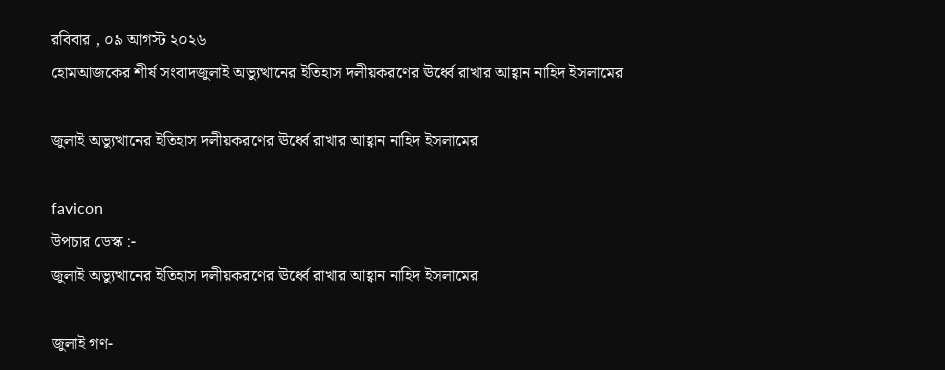রবিবার , ০৯ আগস্ট ২০২৬
হোমআজকের শীর্ষ সংবাদজুলাই অভ্যুত্থানের ইতিহাস দলীয়করণের ঊর্ধ্বে রাখার আহ্বান নাহিদ ইসলামের

জুলাই অভ্যুত্থানের ইতিহাস দলীয়করণের ঊর্ধ্বে রাখার আহ্বান নাহিদ ইসলামের

favicon
উপচার ডেস্ক :-
জুলাই অভ্যুত্থানের ইতিহাস দলীয়করণের ঊর্ধ্বে রাখার আহ্বান নাহিদ ইসলামের

জুলাই গণ-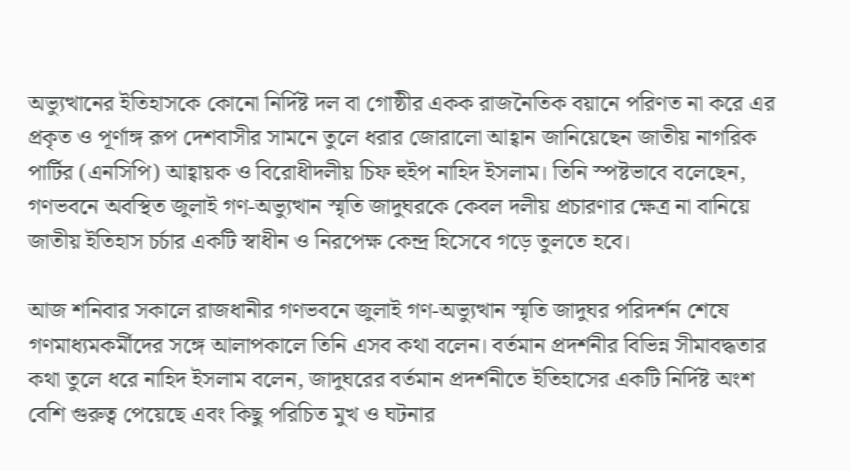অভ্যুত্থানের ইতিহাসকে কোনো নির্দিষ্ট দল বা গোষ্ঠীর একক রাজনৈতিক বয়ানে পরিণত না করে এর প্রকৃত ও পূর্ণাঙ্গ রূপ দেশবাসীর সামনে তুলে ধরার জোরালো আহ্বান জানিয়েছেন জাতীয় নাগরিক পার্টির (এনসিপি) আহ্বায়ক ও বিরোধীদলীয় চিফ হুইপ নাহিদ ইসলাম। তিনি স্পষ্টভাবে বলেছেন, গণভবনে অবস্থিত জুলাই গণ-অভ্যুত্থান স্মৃতি জাদুঘরকে কেবল দলীয় প্রচারণার ক্ষেত্র না বানিয়ে জাতীয় ইতিহাস চর্চার একটি স্বাধীন ও নিরপেক্ষ কেন্দ্র হিসেবে গড়ে তুলতে হবে।

আজ শনিবার সকালে রাজধানীর গণভবনে জুলাই গণ-অভ্যুত্থান স্মৃতি জাদুঘর পরিদর্শন শেষে গণমাধ্যমকর্মীদের সঙ্গে আলাপকালে তিনি এসব কথা বলেন। বর্তমান প্রদর্শনীর বিভিন্ন সীমাবদ্ধতার কথা তুলে ধরে নাহিদ ইসলাম বলেন, জাদুঘরের বর্তমান প্রদর্শনীতে ইতিহাসের একটি নির্দিষ্ট অংশ বেশি গুরুত্ব পেয়েছে এবং কিছু পরিচিত মুখ ও ঘটনার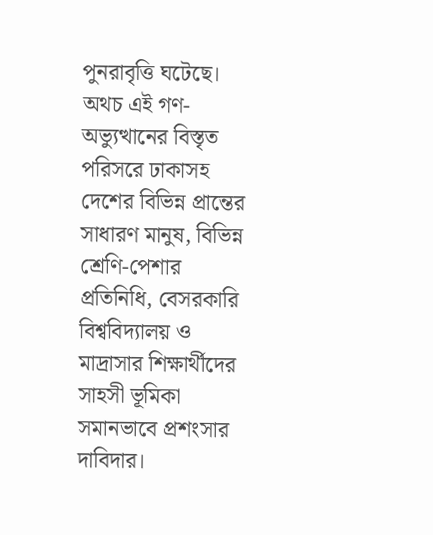পুনরাবৃত্তি ঘটেছে। অথচ এই গণ-অভ্যুত্থানের বিস্তৃত পরিসরে ঢাকাসহ দেশের বিভিন্ন প্রান্তের সাধারণ মানুষ, বিভিন্ন শ্রেণি-পেশার প্রতিনিধি, বেসরকারি বিশ্ববিদ্যালয় ও মাদ্রাসার শিক্ষার্থীদের সাহসী ভূমিকা সমানভাবে প্রশংসার দাবিদার।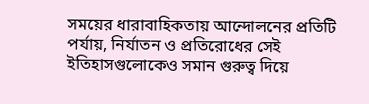সময়ের ধারাবাহিকতায় আন্দোলনের প্রতিটি পর্যায়, নির্যাতন ও প্রতিরোধের সেই ইতিহাসগুলোকেও সমান গুরুত্ব দিয়ে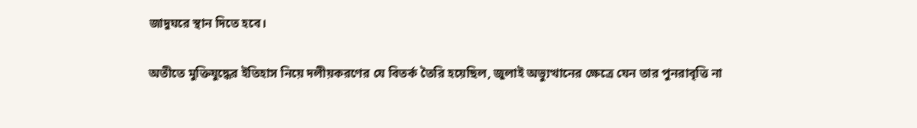জাদুঘরে স্থান দিতে হবে।

অতীতে মুক্তিযুদ্ধের ইতিহাস নিয়ে দলীয়করণের যে বিতর্ক তৈরি হয়েছিল, জুলাই অভ্যুত্থানের ক্ষেত্রে যেন তার পুনরাবৃত্তি না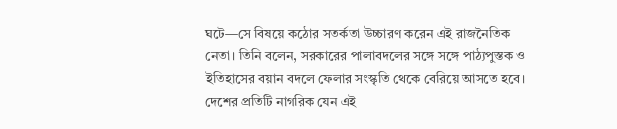ঘটে—সে বিষয়ে কঠোর সতর্কতা উচ্চারণ করেন এই রাজনৈতিক নেতা। তিনি বলেন, সরকারের পালাবদলের সঙ্গে সঙ্গে পাঠ্যপুস্তক ও ইতিহাসের বয়ান বদলে ফেলার সংস্কৃতি থেকে বেরিয়ে আসতে হবে। দেশের প্রতিটি নাগরিক যেন এই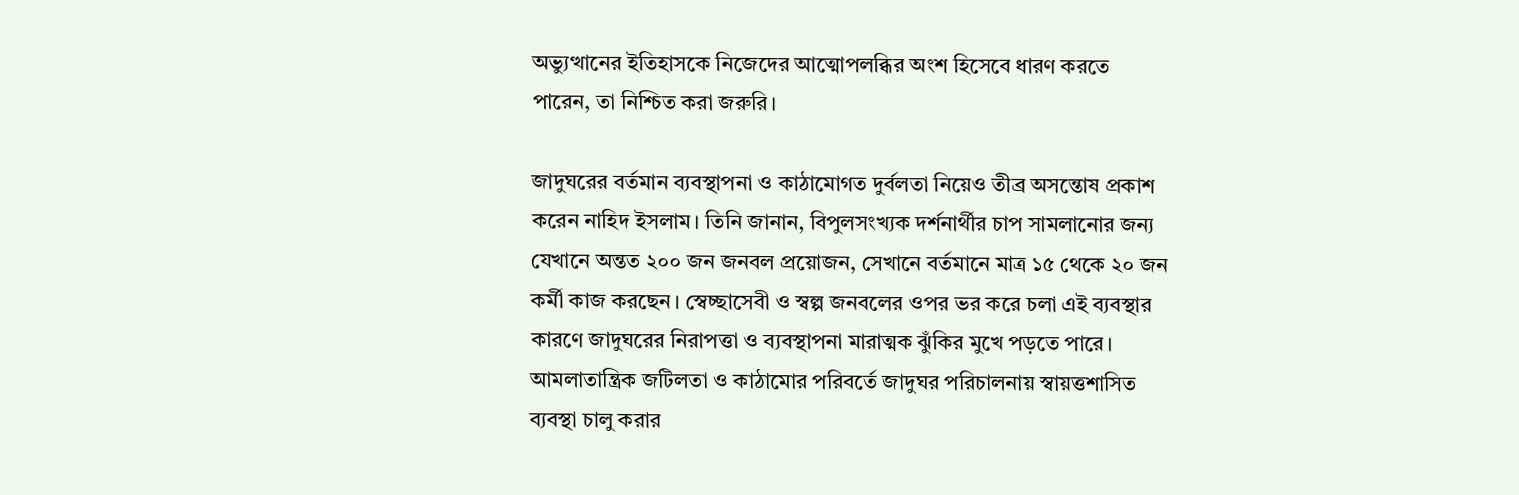অভ্যুত্থানের ইতিহাসকে নিজেদের আত্মোপলব্ধির অংশ হিসেবে ধারণ করতে পারেন, তা নিশ্চিত করা জরুরি।

জাদুঘরের বর্তমান ব্যবস্থাপনা ও কাঠামোগত দুর্বলতা নিয়েও তীব্র অসন্তোষ প্রকাশ করেন নাহিদ ইসলাম। তিনি জানান, বিপুলসংখ্যক দর্শনার্থীর চাপ সামলানোর জন্য যেখানে অন্তত ২০০ জন জনবল প্রয়োজন, সেখানে বর্তমানে মাত্র ১৫ থেকে ২০ জন কর্মী কাজ করছেন। স্বেচ্ছাসেবী ও স্বল্প জনবলের ওপর ভর করে চলা এই ব্যবস্থার কারণে জাদুঘরের নিরাপত্তা ও ব্যবস্থাপনা মারাত্মক ঝুঁকির মুখে পড়তে পারে। আমলাতান্ত্রিক জটিলতা ও কাঠামোর পরিবর্তে জাদুঘর পরিচালনায় স্বায়ত্তশাসিত ব্যবস্থা চালু করার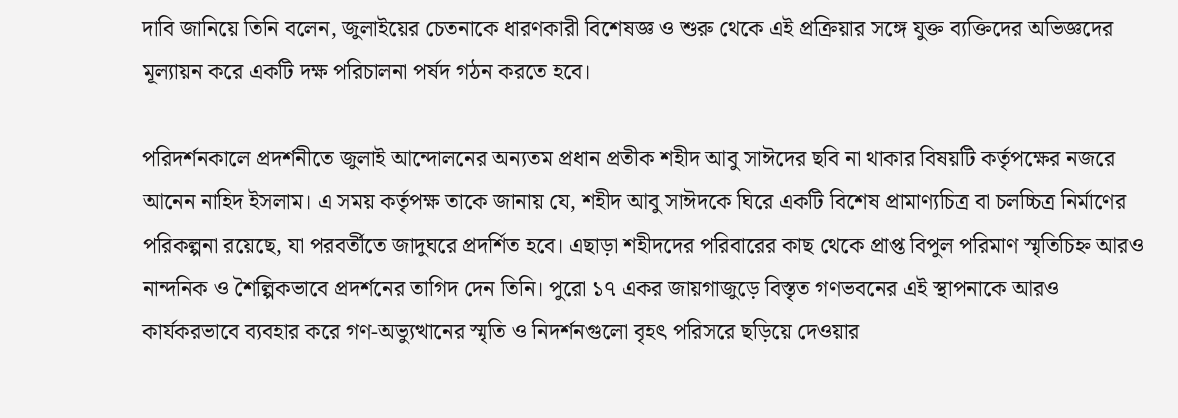দাবি জানিয়ে তিনি বলেন, জুলাইয়ের চেতনাকে ধারণকারী বিশেষজ্ঞ ও শুরু থেকে এই প্রক্রিয়ার সঙ্গে যুক্ত ব্যক্তিদের অভিজ্ঞদের মূল্যায়ন করে একটি দক্ষ পরিচালনা পর্ষদ গঠন করতে হবে।

পরিদর্শনকালে প্রদর্শনীতে জুলাই আন্দোলনের অন্যতম প্রধান প্রতীক শহীদ আবু সাঈদের ছবি না থাকার বিষয়টি কর্তৃপক্ষের নজরে আনেন নাহিদ ইসলাম। এ সময় কর্তৃপক্ষ তাকে জানায় যে, শহীদ আবু সাঈদকে ঘিরে একটি বিশেষ প্রামাণ্যচিত্র বা চলচ্চিত্র নির্মাণের পরিকল্পনা রয়েছে, যা পরবর্তীতে জাদুঘরে প্রদর্শিত হবে। এছাড়া শহীদদের পরিবারের কাছ থেকে প্রাপ্ত বিপুল পরিমাণ স্মৃতিচিহ্ন আরও নান্দনিক ও শৈল্পিকভাবে প্রদর্শনের তাগিদ দেন তিনি। পুরো ১৭ একর জায়গাজুড়ে বিস্তৃত গণভবনের এই স্থাপনাকে আরও কার্যকরভাবে ব্যবহার করে গণ-অভ্যুত্থানের স্মৃতি ও নিদর্শনগুলো বৃহৎ পরিসরে ছড়িয়ে দেওয়ার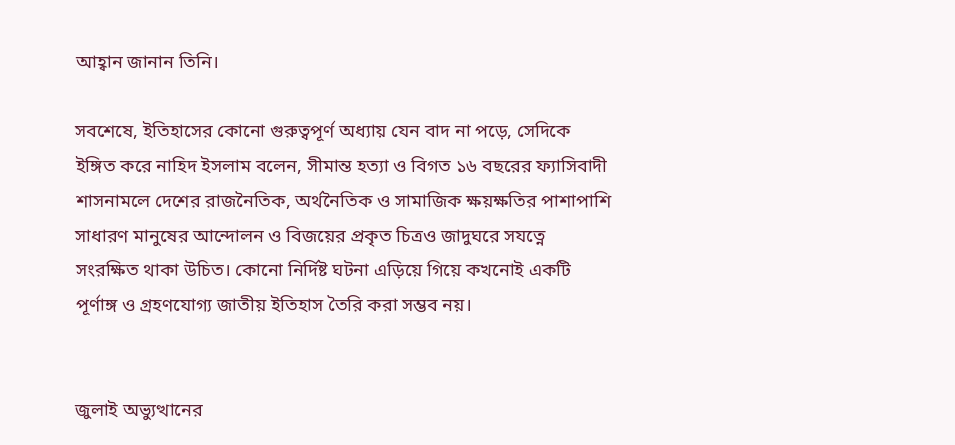আহ্বান জানান তিনি।

সবশেষে, ইতিহাসের কোনো গুরুত্বপূর্ণ অধ্যায় যেন বাদ না পড়ে, সেদিকে ইঙ্গিত করে নাহিদ ইসলাম বলেন, সীমান্ত হত্যা ও বিগত ১৬ বছরের ফ্যাসিবাদী শাসনামলে দেশের রাজনৈতিক, অর্থনৈতিক ও সামাজিক ক্ষয়ক্ষতির পাশাপাশি সাধারণ মানুষের আন্দোলন ও বিজয়ের প্রকৃত চিত্রও জাদুঘরে সযত্নে সংরক্ষিত থাকা উচিত। কোনো নির্দিষ্ট ঘটনা এড়িয়ে গিয়ে কখনোই একটি পূর্ণাঙ্গ ও গ্রহণযোগ্য জাতীয় ইতিহাস তৈরি করা সম্ভব নয়।


জুলাই অভ্যুত্থানের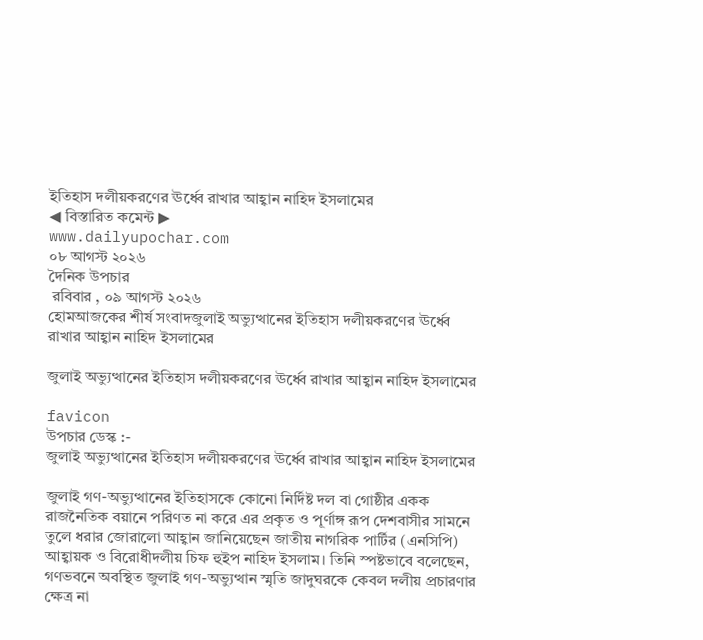ইতিহাস দলীয়করণের ঊর্ধ্বে রাখার আহ্বান নাহিদ ইসলামের
◀ বিস্তারিত কমেন্ট ▶
www.dailyupochar.com
০৮ আগস্ট ২০২৬
দৈনিক উপচার
 রবিবার , ০৯ আগস্ট ২০২৬
হোমআজকের শীর্ষ সংবাদজুলাই অভ্যুত্থানের ইতিহাস দলীয়করণের ঊর্ধ্বে রাখার আহ্বান নাহিদ ইসলামের

জুলাই অভ্যুত্থানের ইতিহাস দলীয়করণের ঊর্ধ্বে রাখার আহ্বান নাহিদ ইসলামের

favicon
উপচার ডেস্ক :-
জুলাই অভ্যুত্থানের ইতিহাস দলীয়করণের ঊর্ধ্বে রাখার আহ্বান নাহিদ ইসলামের

জুলাই গণ-অভ্যুত্থানের ইতিহাসকে কোনো নির্দিষ্ট দল বা গোষ্ঠীর একক রাজনৈতিক বয়ানে পরিণত না করে এর প্রকৃত ও পূর্ণাঙ্গ রূপ দেশবাসীর সামনে তুলে ধরার জোরালো আহ্বান জানিয়েছেন জাতীয় নাগরিক পার্টির (এনসিপি) আহ্বায়ক ও বিরোধীদলীয় চিফ হুইপ নাহিদ ইসলাম। তিনি স্পষ্টভাবে বলেছেন, গণভবনে অবস্থিত জুলাই গণ-অভ্যুত্থান স্মৃতি জাদুঘরকে কেবল দলীয় প্রচারণার ক্ষেত্র না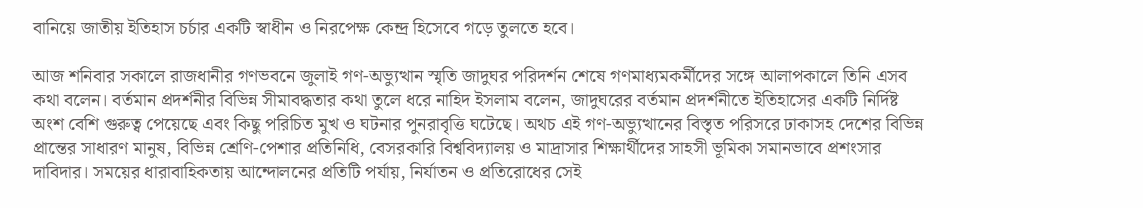বানিয়ে জাতীয় ইতিহাস চর্চার একটি স্বাধীন ও নিরপেক্ষ কেন্দ্র হিসেবে গড়ে তুলতে হবে।

আজ শনিবার সকালে রাজধানীর গণভবনে জুলাই গণ-অভ্যুত্থান স্মৃতি জাদুঘর পরিদর্শন শেষে গণমাধ্যমকর্মীদের সঙ্গে আলাপকালে তিনি এসব কথা বলেন। বর্তমান প্রদর্শনীর বিভিন্ন সীমাবদ্ধতার কথা তুলে ধরে নাহিদ ইসলাম বলেন, জাদুঘরের বর্তমান প্রদর্শনীতে ইতিহাসের একটি নির্দিষ্ট অংশ বেশি গুরুত্ব পেয়েছে এবং কিছু পরিচিত মুখ ও ঘটনার পুনরাবৃত্তি ঘটেছে। অথচ এই গণ-অভ্যুত্থানের বিস্তৃত পরিসরে ঢাকাসহ দেশের বিভিন্ন প্রান্তের সাধারণ মানুষ, বিভিন্ন শ্রেণি-পেশার প্রতিনিধি, বেসরকারি বিশ্ববিদ্যালয় ও মাদ্রাসার শিক্ষার্থীদের সাহসী ভূমিকা সমানভাবে প্রশংসার দাবিদার। সময়ের ধারাবাহিকতায় আন্দোলনের প্রতিটি পর্যায়, নির্যাতন ও প্রতিরোধের সেই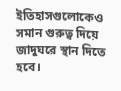ইতিহাসগুলোকেও সমান গুরুত্ব দিয়ে জাদুঘরে স্থান দিতে হবে।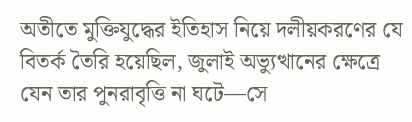অতীতে মুক্তিযুদ্ধের ইতিহাস নিয়ে দলীয়করণের যে বিতর্ক তৈরি হয়েছিল, জুলাই অভ্যুত্থানের ক্ষেত্রে যেন তার পুনরাবৃত্তি না ঘটে—সে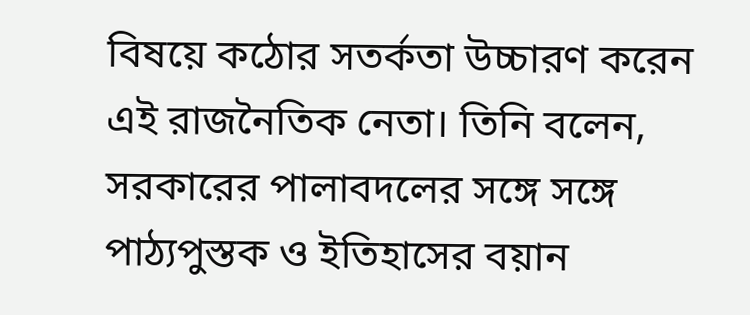বিষয়ে কঠোর সতর্কতা উচ্চারণ করেন এই রাজনৈতিক নেতা। তিনি বলেন, সরকারের পালাবদলের সঙ্গে সঙ্গে পাঠ্যপুস্তক ও ইতিহাসের বয়ান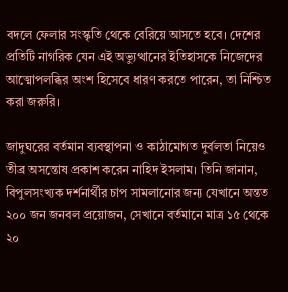বদলে ফেলার সংস্কৃতি থেকে বেরিয়ে আসতে হবে। দেশের প্রতিটি নাগরিক যেন এই অভ্যুত্থানের ইতিহাসকে নিজেদের আত্মোপলব্ধির অংশ হিসেবে ধারণ করতে পারেন, তা নিশ্চিত করা জরুরি।

জাদুঘরের বর্তমান ব্যবস্থাপনা ও কাঠামোগত দুর্বলতা নিয়েও তীব্র অসন্তোষ প্রকাশ করেন নাহিদ ইসলাম। তিনি জানান, বিপুলসংখ্যক দর্শনার্থীর চাপ সামলানোর জন্য যেখানে অন্তত ২০০ জন জনবল প্রয়োজন, সেখানে বর্তমানে মাত্র ১৫ থেকে ২০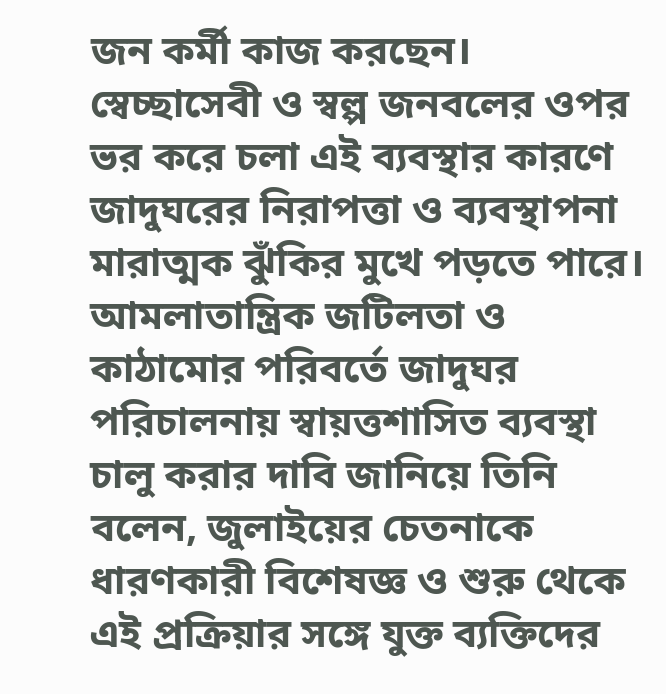জন কর্মী কাজ করছেন। স্বেচ্ছাসেবী ও স্বল্প জনবলের ওপর ভর করে চলা এই ব্যবস্থার কারণে জাদুঘরের নিরাপত্তা ও ব্যবস্থাপনা মারাত্মক ঝুঁকির মুখে পড়তে পারে। আমলাতান্ত্রিক জটিলতা ও কাঠামোর পরিবর্তে জাদুঘর পরিচালনায় স্বায়ত্তশাসিত ব্যবস্থা চালু করার দাবি জানিয়ে তিনি বলেন, জুলাইয়ের চেতনাকে ধারণকারী বিশেষজ্ঞ ও শুরু থেকে এই প্রক্রিয়ার সঙ্গে যুক্ত ব্যক্তিদের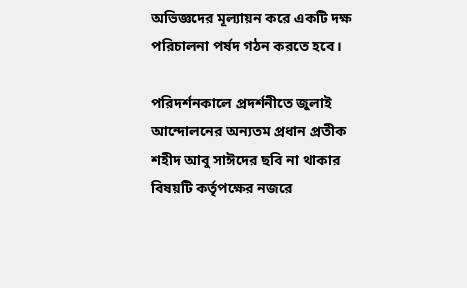অভিজ্ঞদের মূল্যায়ন করে একটি দক্ষ পরিচালনা পর্ষদ গঠন করতে হবে।

পরিদর্শনকালে প্রদর্শনীতে জুলাই আন্দোলনের অন্যতম প্রধান প্রতীক শহীদ আবু সাঈদের ছবি না থাকার বিষয়টি কর্তৃপক্ষের নজরে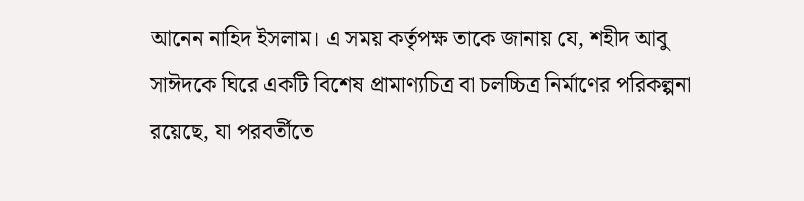আনেন নাহিদ ইসলাম। এ সময় কর্তৃপক্ষ তাকে জানায় যে, শহীদ আবু সাঈদকে ঘিরে একটি বিশেষ প্রামাণ্যচিত্র বা চলচ্চিত্র নির্মাণের পরিকল্পনা রয়েছে, যা পরবর্তীতে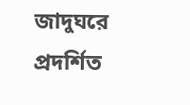জাদুঘরে প্রদর্শিত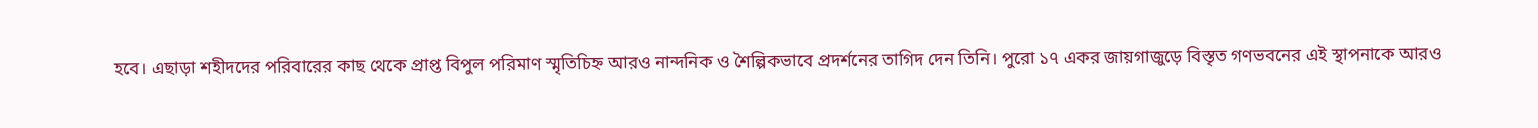হবে। এছাড়া শহীদদের পরিবারের কাছ থেকে প্রাপ্ত বিপুল পরিমাণ স্মৃতিচিহ্ন আরও নান্দনিক ও শৈল্পিকভাবে প্রদর্শনের তাগিদ দেন তিনি। পুরো ১৭ একর জায়গাজুড়ে বিস্তৃত গণভবনের এই স্থাপনাকে আরও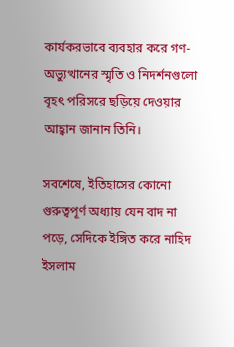কার্যকরভাবে ব্যবহার করে গণ-অভ্যুত্থানের স্মৃতি ও নিদর্শনগুলো বৃহৎ পরিসরে ছড়িয়ে দেওয়ার আহ্বান জানান তিনি।

সবশেষে, ইতিহাসের কোনো গুরুত্বপূর্ণ অধ্যায় যেন বাদ না পড়ে, সেদিকে ইঙ্গিত করে নাহিদ ইসলাম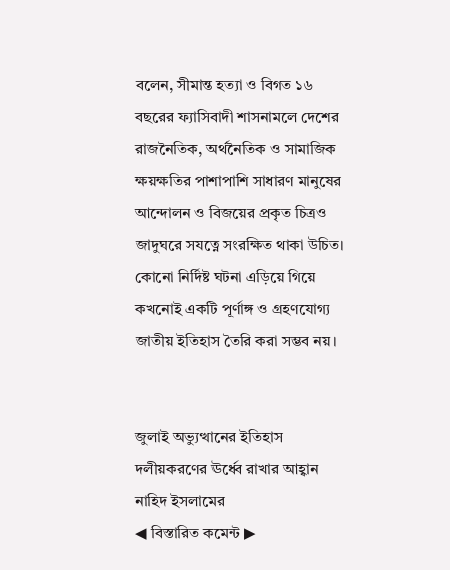বলেন, সীমান্ত হত্যা ও বিগত ১৬ বছরের ফ্যাসিবাদী শাসনামলে দেশের রাজনৈতিক, অর্থনৈতিক ও সামাজিক ক্ষয়ক্ষতির পাশাপাশি সাধারণ মানুষের আন্দোলন ও বিজয়ের প্রকৃত চিত্রও জাদুঘরে সযত্নে সংরক্ষিত থাকা উচিত। কোনো নির্দিষ্ট ঘটনা এড়িয়ে গিয়ে কখনোই একটি পূর্ণাঙ্গ ও গ্রহণযোগ্য জাতীয় ইতিহাস তৈরি করা সম্ভব নয়।


জুলাই অভ্যুত্থানের ইতিহাস দলীয়করণের ঊর্ধ্বে রাখার আহ্বান নাহিদ ইসলামের
◀ বিস্তারিত কমেন্ট ▶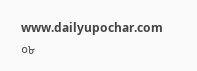www.dailyupochar.com
০৮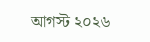আগস্ট ২০২৬